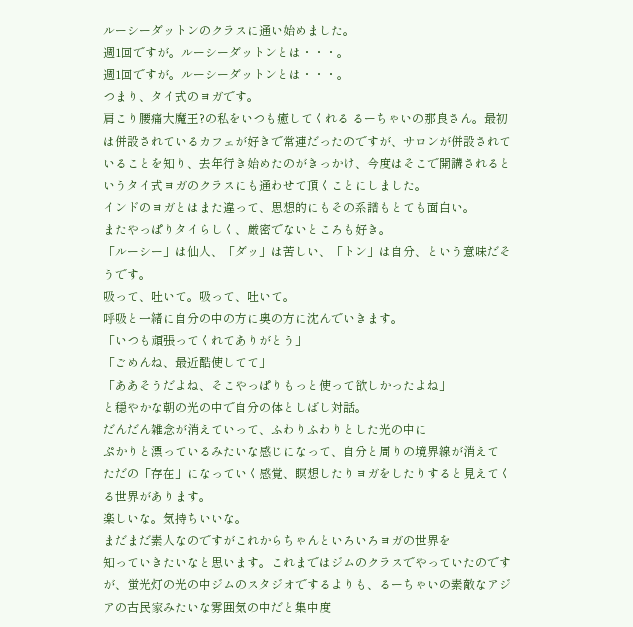ルーシーダットンのクラスに通い始めました。
週1回ですが。ルーシーダットンとは・・・。
週1回ですが。ルーシーダットンとは・・・。
つまり、タイ式のヨガです。
肩こり腰痛大魔王?の私をいつも癒してくれる るーちゃいの那良さん。最初は併設されているカフェが好きで常連だったのですが、サロンが併設されていることを知り、去年行き始めたのがきっかけ、今度はそこで開講されるというタイ式ヨガのクラスにも通わせて頂くことにしました。
インドのヨガとはまた違って、思想的にもその系譜もとても面白い。
またやっぱりタイらしく、厳密でないところも好き。
「ルーシー」は仙人、「ダッ」は苦しい、「トン」は自分、という意味だそうです。
吸って、吐いて。吸って、吐いて。
呼吸と一緒に自分の中の方に奥の方に沈んでいきます。
「いつも頑張ってくれてありがとう」
「ごめんね、最近酷使してて」
「ああそうだよね、そこやっぱりもっと使って欲しかったよね」
と穏やかな朝の光の中で自分の体としばし対話。
だんだん雑念が消えていって、ふわりふわりとした光の中に
ぷかりと漂っているみたいな感じになって、自分と周りの境界線が消えて
ただの「存在」になっていく感覚、瞑想したりヨガをしたりすると見えてくる世界があります。
楽しいな。気持ちいいな。
まだまだ素人なのですがこれからちゃんといろいろヨガの世界を
知っていきたいなと思います。これまではジムのクラスでやっていたのですが、蛍光灯の光の中ジムのスタジオでするよりも、るーちゃいの素敵なアジアの古民家みたいな雰囲気の中だと集中度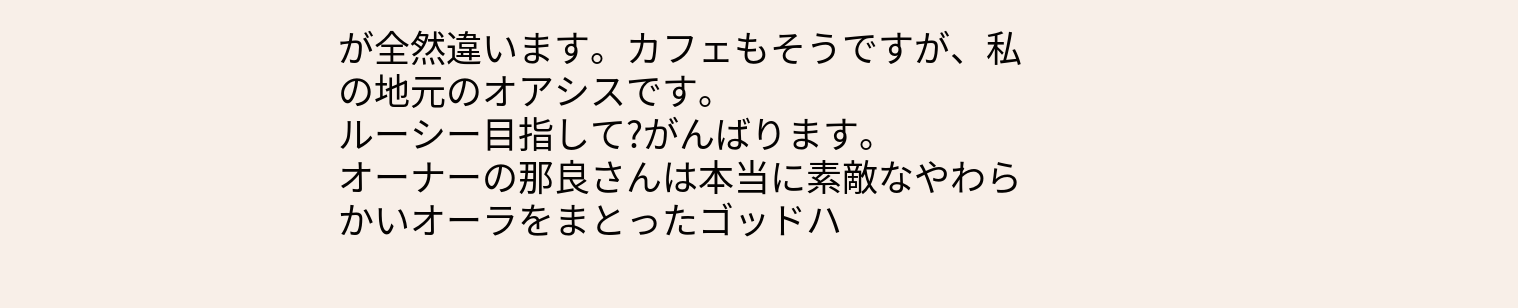が全然違います。カフェもそうですが、私の地元のオアシスです。
ルーシー目指して?がんばります。
オーナーの那良さんは本当に素敵なやわらかいオーラをまとったゴッドハ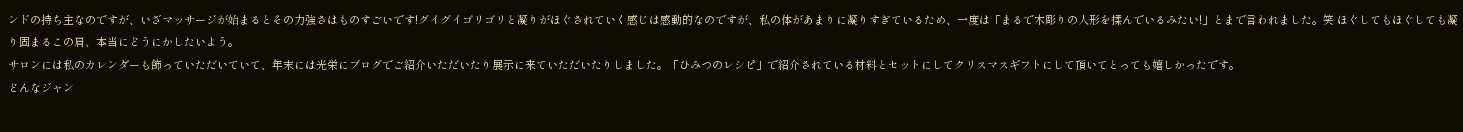ンドの持ち主なのですが、いざマッサージが始まるとその力強さはものすごいです!グイグイゴリゴリと凝りがほぐされていく感じは感動的なのですが、私の体があまりに凝りすぎているため、一度は「まるで木彫りの人形を揉んでいるみたい!」とまで言われました。笑 ほぐしてもほぐしても凝り固まるこの肩、本当にどうにかしたいよう。
サロンには私のカレンダーも飾っていただいていて、年末には光栄にブログでご紹介いただいたり展示に来ていただいたりしました。「ひみつのレシピ」で紹介されている材料とセットにしてクリスマスギフトにして頂いてとっても嬉しかったです。
どんなジャン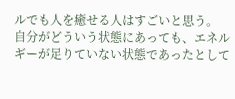ルでも人を癒せる人はすごいと思う。
自分がどういう状態にあっても、エネルギーが足りていない状態であったとして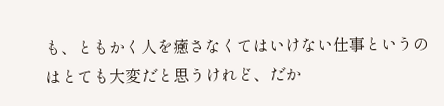も、ともかく人を癒さなくてはいけない仕事というのはとても大変だと思うけれど、だか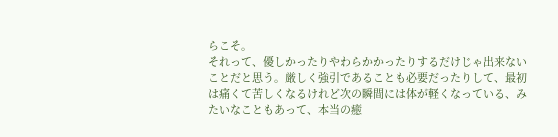らこそ。
それって、優しかったりやわらかかったりするだけじゃ出来ないことだと思う。厳しく強引であることも必要だったりして、最初は痛くて苦しくなるけれど次の瞬間には体が軽くなっている、みたいなこともあって、本当の癒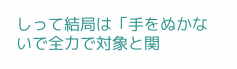しって結局は「手をぬかないで全力で対象と関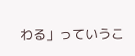わる」っていうこ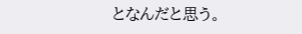となんだと思う。